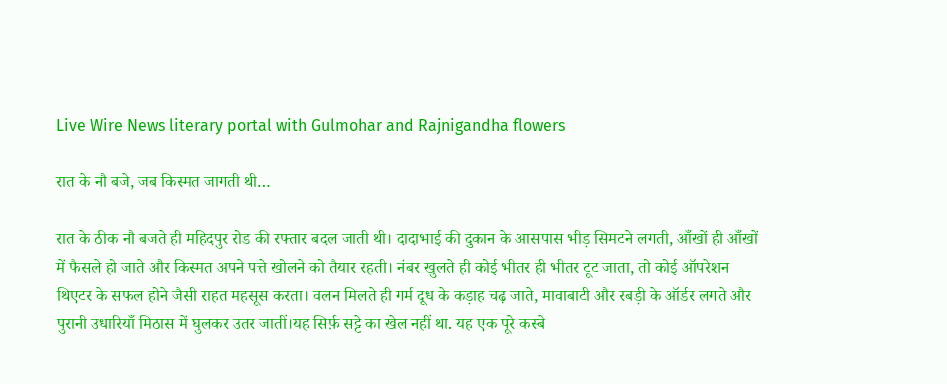Live Wire News literary portal with Gulmohar and Rajnigandha flowers

रात के नौ बजे, जब किस्मत जागती थी…

रात के ठीक नौ बजते ही महिदपुर रोड की रफ्तार बदल जाती थी। दादाभाई की दुकान के आसपास भीड़ सिमटने लगती, आँखों ही आँखों में फैसले हो जाते और किस्मत अपने पत्ते खोलने को तैयार रहती। नंबर खुलते ही कोई भीतर ही भीतर टूट जाता, तो कोई ऑपरेशन थिएटर के सफल होने जैसी राहत महसूस करता। वलन मिलते ही गर्म दूध के कड़ाह चढ़ जाते, मावाबाटी और रबड़ी के ऑर्डर लगते और पुरानी उधारियाँ मिठास में घुलकर उतर जातीं।यह सिर्फ़ सट्टे का खेल नहीं था. यह एक पूरे कस्बे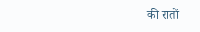की रातों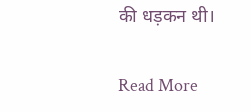की धड़कन थी।

Read More